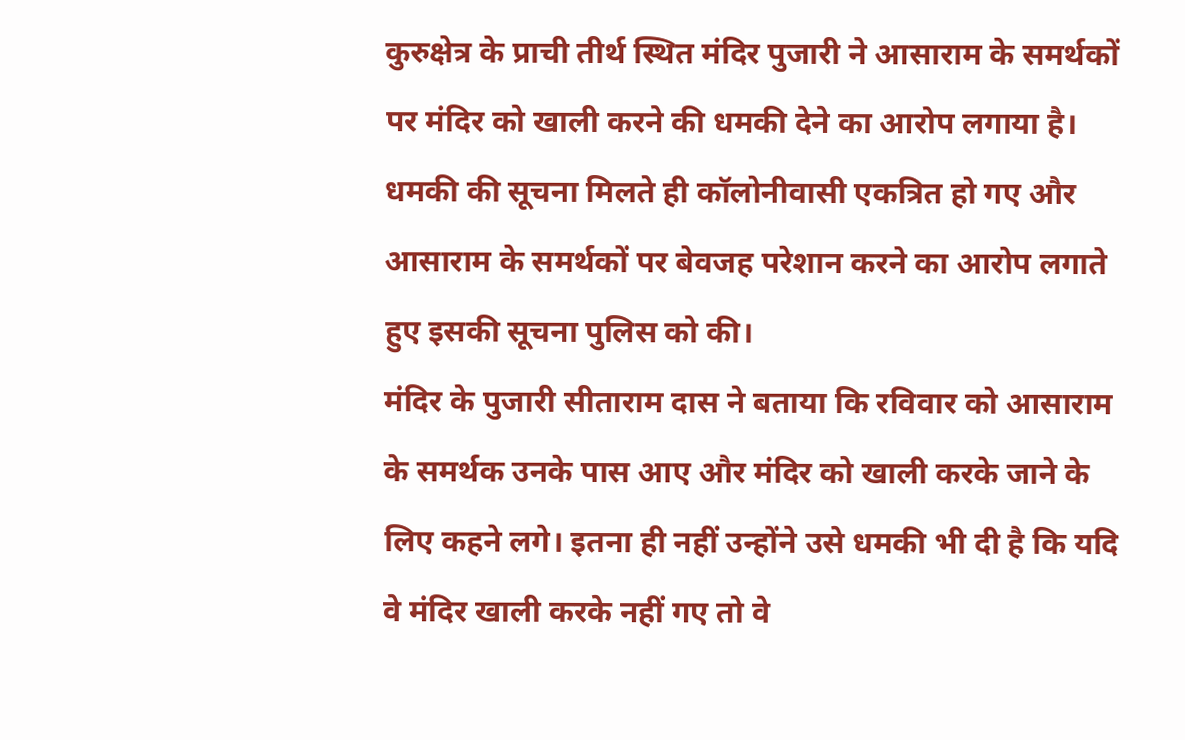कुरुक्षेत्र के प्राची तीर्थ स्थित मंदिर पुजारी ने आसाराम के समर्थकों पर मंदिर को खाली करने की धमकी देने का आरोप लगाया है। धमकी की सूचना मिलते ही कॉलोनीवासी एकत्रित हो गए और आसाराम के समर्थकों पर बेवजह परेशान करने का आरोप लगाते हुए इसकी सूचना पुलिस को की।
मंदिर के पुजारी सीताराम दास ने बताया कि रविवार को आसाराम के समर्थक उनके पास आए और मंदिर को खाली करके जाने के लिए कहने लगे। इतना ही नहीं उन्होंने उसे धमकी भी दी है कि यदि वे मंदिर खाली करके नहीं गए तो वे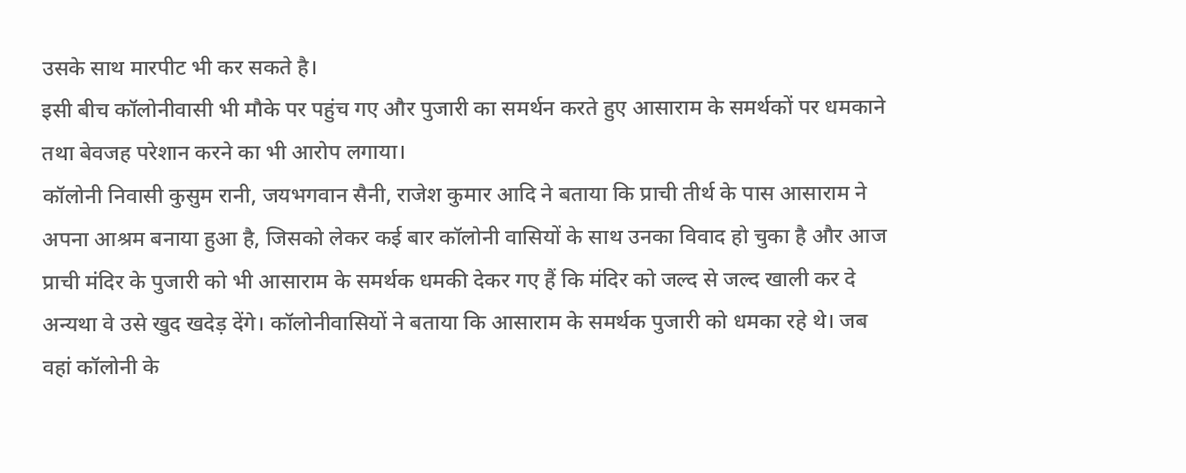उसके साथ मारपीट भी कर सकते है।
इसी बीच कॉलोनीवासी भी मौके पर पहुंच गए और पुजारी का समर्थन करते हुए आसाराम के समर्थकों पर धमकाने तथा बेवजह परेशान करने का भी आरोप लगाया।
कॉलोनी निवासी कुसुम रानी, जयभगवान सैनी, राजेश कुमार आदि ने बताया कि प्राची तीर्थ के पास आसाराम ने अपना आश्रम बनाया हुआ है, जिसको लेकर कई बार कॉलोनी वासियों के साथ उनका विवाद हो चुका है और आज प्राची मंदिर के पुजारी को भी आसाराम के समर्थक धमकी देकर गए हैं कि मंदिर को जल्द से जल्द खाली कर दे अन्यथा वे उसे खुद खदेड़ देंगे। कॉलोनीवासियों ने बताया कि आसाराम के समर्थक पुजारी को धमका रहे थे। जब वहां कॉलोनी के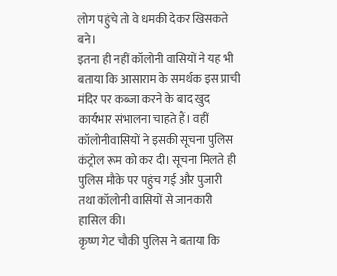लोग पहुंचे तो वे धमकी देकर खिसकते बने।
इतना ही नहीं कॉलोनी वासियों ने यह भी बताया कि आसाराम के समर्थक इस प्राची मंदिर पर कब्जा करने के बाद खुद कार्यभार संभालना चाहते हैं। वहीं कॉलोनीवासियों ने इसकी सूचना पुलिस कंट्रोल रूम को कर दी। सूचना मिलते ही पुलिस मौके पर पहुंच गई और पुजारी तथा कॉलोनी वासियों से जानकारी हासिल की।
कृष्ण गेट चौकी पुलिस ने बताया कि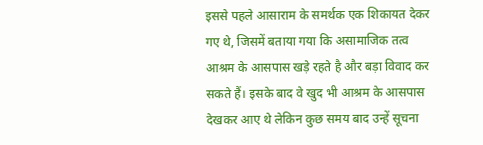इससे पहले आसाराम के समर्थक एक शिकायत देकर गए थे, जिसमें बताया गया कि असामाजिक तत्व आश्रम के आसपास खड़े रहते है और बड़ा विवाद कर सकते हैं। इसके बाद वे खुद भी आश्रम के आसपास देखकर आए थे लेकिन कुछ समय बाद उन्हें सूचना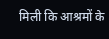मिली कि आश्रमों के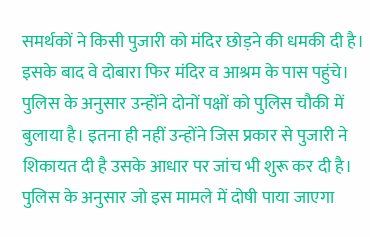समर्थकों ने किसी पुजारी को मंदिर छोड़ने की धमकी दी है।
इसके बाद वे दोबारा फिर मंदिर व आश्रम के पास पहुंचे। पुलिस के अनुसार उन्होंने दोनों पक्षों को पुलिस चौकी में बुलाया है। इतना ही नहीं उन्होंने जिस प्रकार से पुजारी ने शिकायत दी है उसके आधार पर जांच भी शुरू कर दी है। पुलिस के अनुसार जो इस मामले में दोषी पाया जाएगा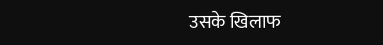उसके खिलाफ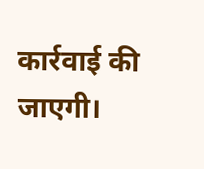कार्रवाई की जाएगी।